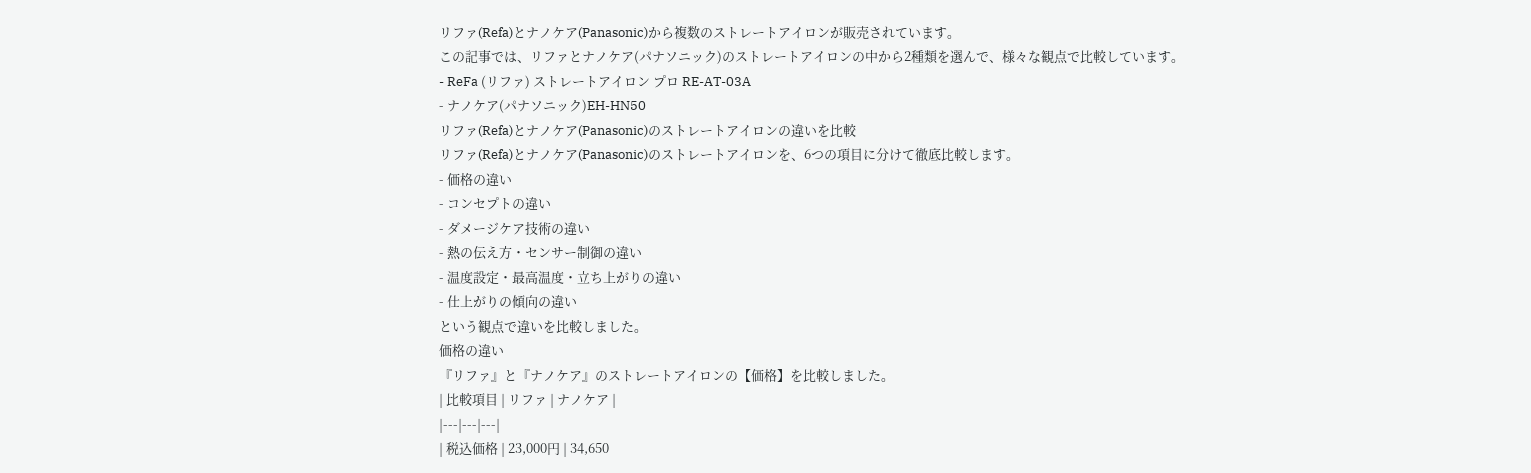リファ(Refa)とナノケア(Panasonic)から複数のストレートアイロンが販売されています。
この記事では、リファとナノケア(パナソニック)のストレートアイロンの中から2種類を選んで、様々な観点で比較しています。
- ReFa (リファ) ストレートアイロン プロ RE-AT-03A
- ナノケア(パナソニック)EH-HN50
リファ(Refa)とナノケア(Panasonic)のストレートアイロンの違いを比較
リファ(Refa)とナノケア(Panasonic)のストレートアイロンを、6つの項目に分けて徹底比較します。
- 価格の違い
- コンセプトの違い
- ダメージケア技術の違い
- 熱の伝え方・センサー制御の違い
- 温度設定・最高温度・立ち上がりの違い
- 仕上がりの傾向の違い
という観点で違いを比較しました。
価格の違い
『リファ』と『ナノケア』のストレートアイロンの【価格】を比較しました。
| 比較項目 | リファ | ナノケア |
|---|---|---|
| 税込価格 | 23,000円 | 34,650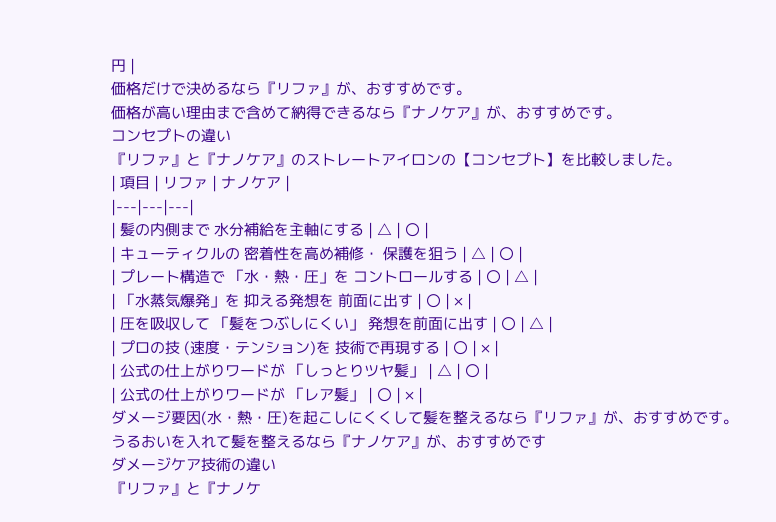円 |
価格だけで決めるなら『リファ』が、おすすめです。
価格が高い理由まで含めて納得できるなら『ナノケア』が、おすすめです。
コンセプトの違い
『リファ』と『ナノケア』のストレートアイロンの【コンセプト】を比較しました。
| 項目 | リファ | ナノケア |
|---|---|---|
| 髪の内側まで 水分補給を主軸にする | △ | 〇 |
| キューティクルの 密着性を高め補修・ 保護を狙う | △ | 〇 |
| プレート構造で 「水・熱・圧」を コントロールする | 〇 | △ |
| 「水蒸気爆発」を 抑える発想を 前面に出す | 〇 | × |
| 圧を吸収して 「髪をつぶしにくい」 発想を前面に出す | 〇 | △ |
| プロの技 (速度・テンション)を 技術で再現する | 〇 | × |
| 公式の仕上がりワードが 「しっとりツヤ髪」 | △ | 〇 |
| 公式の仕上がりワードが 「レア髪」 | 〇 | × |
ダメージ要因(水・熱・圧)を起こしにくくして髪を整えるなら『リファ』が、おすすめです。
うるおいを入れて髪を整えるなら『ナノケア』が、おすすめです
ダメージケア技術の違い
『リファ』と『ナノケ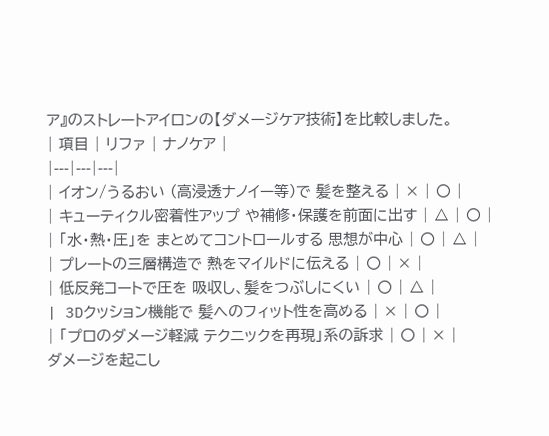ア』のストレートアイロンの【ダメージケア技術】を比較しました。
| 項目 | リファ | ナノケア |
|---|---|---|
| イオン/うるおい (高浸透ナノイー等)で 髪を整える | × | 〇 |
| キューティクル密着性アップ や補修・保護を前面に出す | △ | 〇 |
| 「水・熱・圧」を まとめてコントロールする 思想が中心 | 〇 | △ |
| プレートの三層構造で 熱をマイルドに伝える | 〇 | × |
| 低反発コートで圧を 吸収し、髪をつぶしにくい | 〇 | △ |
| 3Dクッション機能で 髪へのフィット性を高める | × | 〇 |
| 「プロのダメージ軽減 テクニックを再現」系の訴求 | 〇 | × |
ダメージを起こし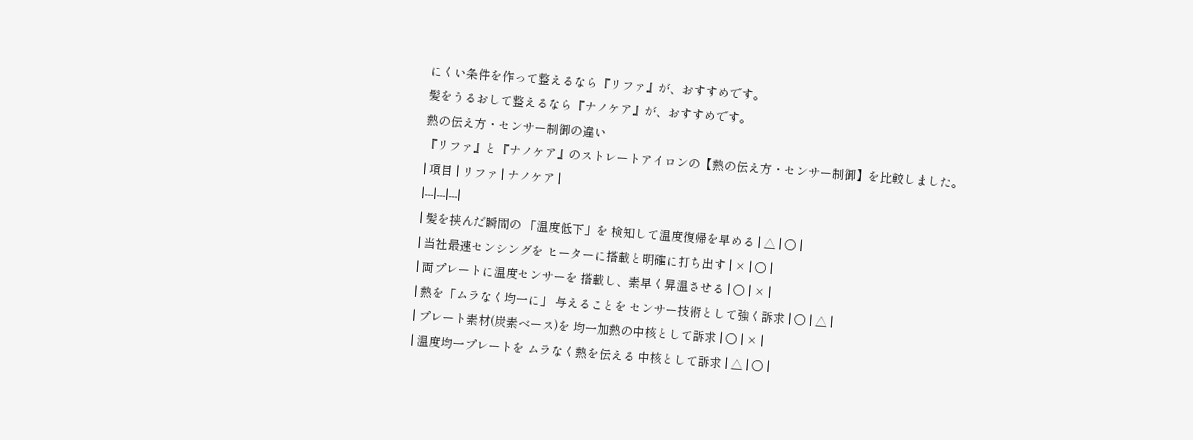にくい条件を作って整えるなら『リファ』が、おすすめです。
髪をうるおして整えるなら『ナノケア』が、おすすめです。
熱の伝え方・センサー制御の違い
『リファ』と『ナノケア』のストレートアイロンの【熱の伝え方・センサー制御】を比較しました。
| 項目 | リファ | ナノケア |
|---|---|---|
| 髪を挟んだ瞬間の 「温度低下」を 検知して温度復帰を早める | △ | 〇 |
| 当社最速センシングを ヒーターに搭載と明確に打ち出す | × | 〇 |
| 両プレートに温度センサーを 搭載し、素早く昇温させる | 〇 | × |
| 熱を「ムラなく均一に」 与えることを センサー技術として強く訴求 | 〇 | △ |
| プレート素材(炭素ベース)を 均一加熱の中核として訴求 | 〇 | × |
| 温度均一プレートを ムラなく熱を伝える 中核として訴求 | △ | 〇 |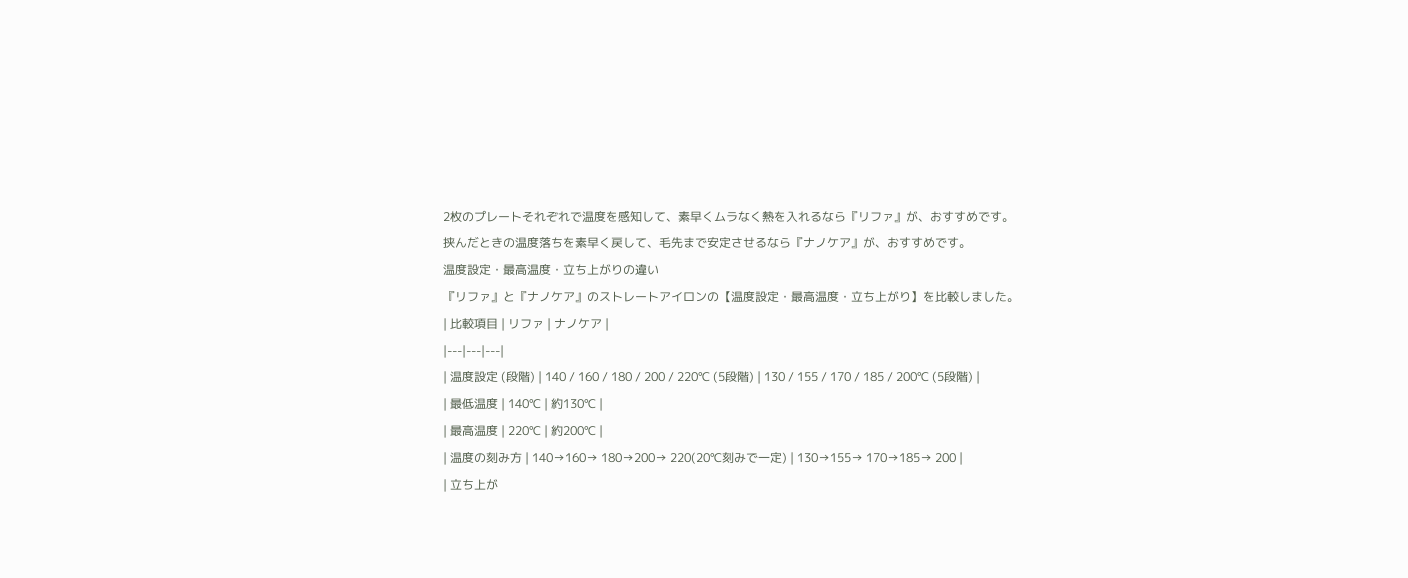2枚のプレートそれぞれで温度を感知して、素早くムラなく熱を入れるなら『リファ』が、おすすめです。
挟んだときの温度落ちを素早く戻して、毛先まで安定させるなら『ナノケア』が、おすすめです。
温度設定・最高温度・立ち上がりの違い
『リファ』と『ナノケア』のストレートアイロンの【温度設定・最高温度・立ち上がり】を比較しました。
| 比較項目 | リファ | ナノケア |
|---|---|---|
| 温度設定 (段階) | 140 / 160 / 180 / 200 / 220℃ (5段階) | 130 / 155 / 170 / 185 / 200℃ (5段階) |
| 最低温度 | 140℃ | 約130℃ |
| 最高温度 | 220℃ | 約200℃ |
| 温度の刻み方 | 140→160→ 180→200→ 220(20℃刻みで一定) | 130→155→ 170→185→ 200 |
| 立ち上が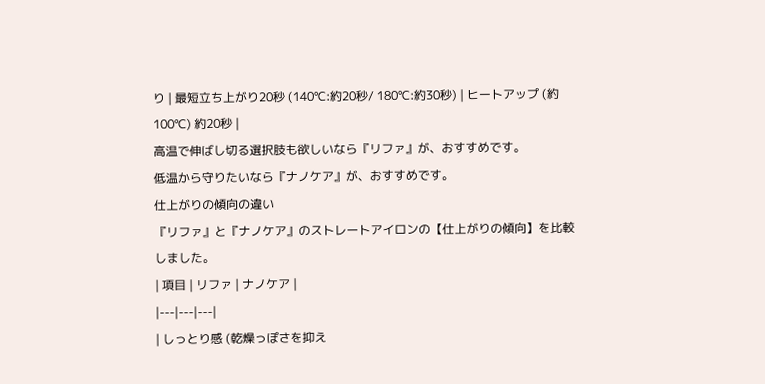り | 最短立ち上がり20秒 (140℃:約20秒/ 180℃:約30秒) | ヒートアップ (約100℃) 約20秒 |
高温で伸ばし切る選択肢も欲しいなら『リファ』が、おすすめです。
低温から守りたいなら『ナノケア』が、おすすめです。
仕上がりの傾向の違い
『リファ』と『ナノケア』のストレートアイロンの【仕上がりの傾向】を比較しました。
| 項目 | リファ | ナノケア |
|---|---|---|
| しっとり感 (乾燥っぽさを抑え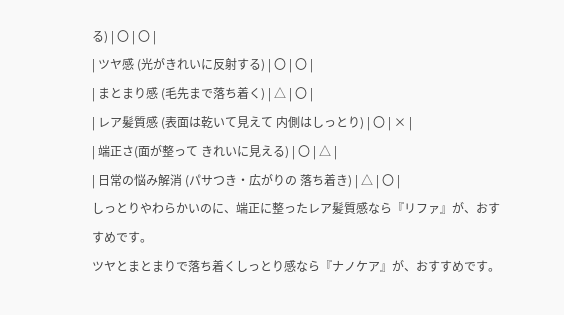る) | 〇 | 〇 |
| ツヤ感 (光がきれいに反射する) | 〇 | 〇 |
| まとまり感 (毛先まで落ち着く) | △ | 〇 |
| レア髪質感 (表面は乾いて見えて 内側はしっとり) | 〇 | × |
| 端正さ(面が整って きれいに見える) | 〇 | △ |
| 日常の悩み解消 (パサつき・広がりの 落ち着き) | △ | 〇 |
しっとりやわらかいのに、端正に整ったレア髪質感なら『リファ』が、おすすめです。
ツヤとまとまりで落ち着くしっとり感なら『ナノケア』が、おすすめです。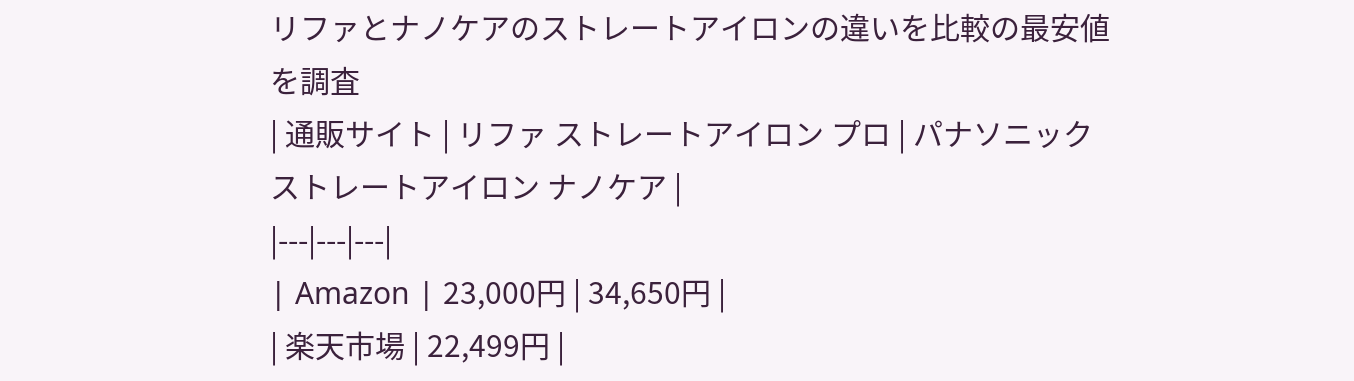リファとナノケアのストレートアイロンの違いを比較の最安値を調査
| 通販サイト | リファ ストレートアイロン プロ | パナソニック ストレートアイロン ナノケア |
|---|---|---|
| Amazon | 23,000円 | 34,650円 |
| 楽天市場 | 22,499円 |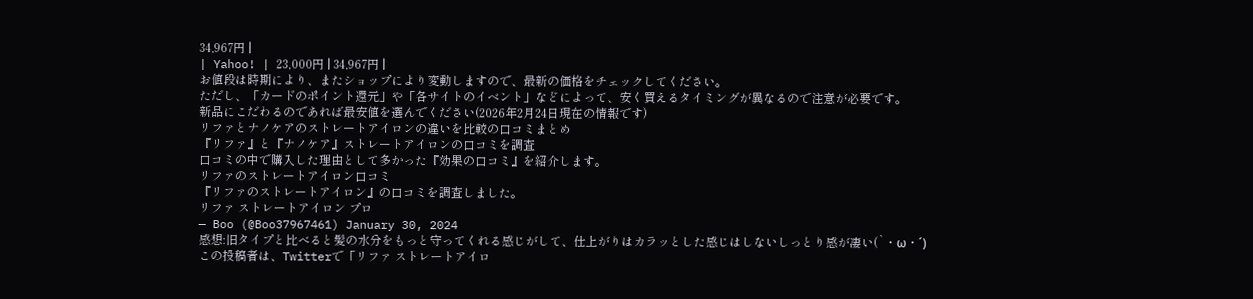34,967円 |
| Yahoo! | 23,000円 | 34,967円 |
お値段は時期により、またショップにより変動しますので、最新の価格をチェックしてください。
ただし、「カードのポイント還元」や「各サイトのイベント」などによって、安く買えるタイミングが異なるので注意が必要です。
新品にこだわるのであれば最安値を選んでください(2026年2月24日現在の情報です)
リファとナノケアのストレートアイロンの違いを比較の口コミまとめ
『リファ』と『ナノケア』ストレートアイロンの口コミを調査
口コミの中で購入した理由として多かった『効果の口コミ』を紹介します。
リファのストレートアイロン口コミ
『リファのストレートアイロン』の口コミを調査しました。
リファ ストレートアイロン プロ
— Boo (@Boo37967461) January 30, 2024
感想:旧タイプと比べると髪の水分をもっと守ってくれる感じがして、仕上がりはカラッとした感じはしないしっとり感が凄い(`・ω・´)
この投稿者は、Twitterで「リファ ストレートアイロ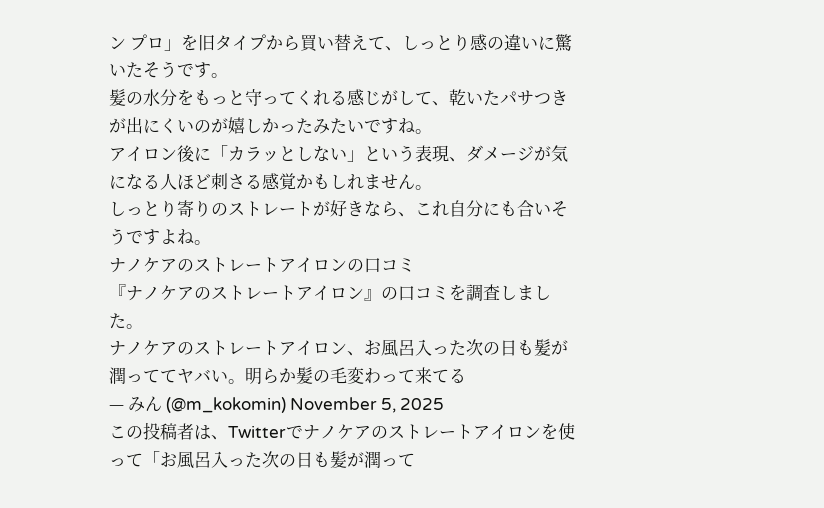ン プロ」を旧タイプから買い替えて、しっとり感の違いに驚いたそうです。
髪の水分をもっと守ってくれる感じがして、乾いたパサつきが出にくいのが嬉しかったみたいですね。
アイロン後に「カラッとしない」という表現、ダメージが気になる人ほど刺さる感覚かもしれません。
しっとり寄りのストレートが好きなら、これ自分にも合いそうですよね。
ナノケアのストレートアイロンの口コミ
『ナノケアのストレートアイロン』の口コミを調査しました。
ナノケアのストレートアイロン、お風呂入った次の日も髪が潤っててヤバい。明らか髪の毛変わって来てる
— みん (@m_kokomin) November 5, 2025
この投稿者は、Twitterでナノケアのストレートアイロンを使って「お風呂入った次の日も髪が潤って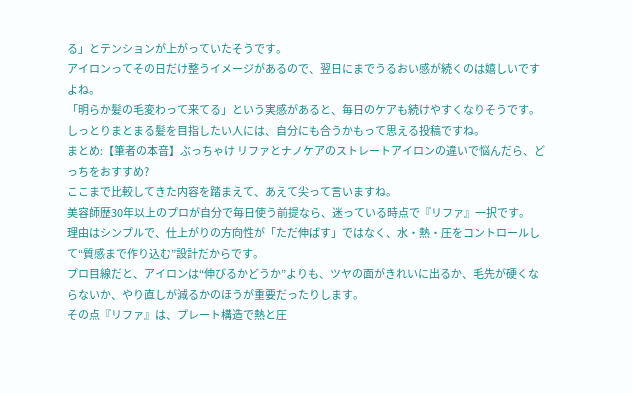る」とテンションが上がっていたそうです。
アイロンってその日だけ整うイメージがあるので、翌日にまでうるおい感が続くのは嬉しいですよね。
「明らか髪の毛変わって来てる」という実感があると、毎日のケアも続けやすくなりそうです。
しっとりまとまる髪を目指したい人には、自分にも合うかもって思える投稿ですね。
まとめ:【筆者の本音】ぶっちゃけ リファとナノケアのストレートアイロンの違いで悩んだら、どっちをおすすめ?
ここまで比較してきた内容を踏まえて、あえて尖って言いますね。
美容師歴30年以上のプロが自分で毎日使う前提なら、迷っている時点で『リファ』一択です。
理由はシンプルで、仕上がりの方向性が「ただ伸ばす」ではなく、水・熱・圧をコントロールして“質感まで作り込む”設計だからです。
プロ目線だと、アイロンは“伸びるかどうか”よりも、ツヤの面がきれいに出るか、毛先が硬くならないか、やり直しが減るかのほうが重要だったりします。
その点『リファ』は、プレート構造で熱と圧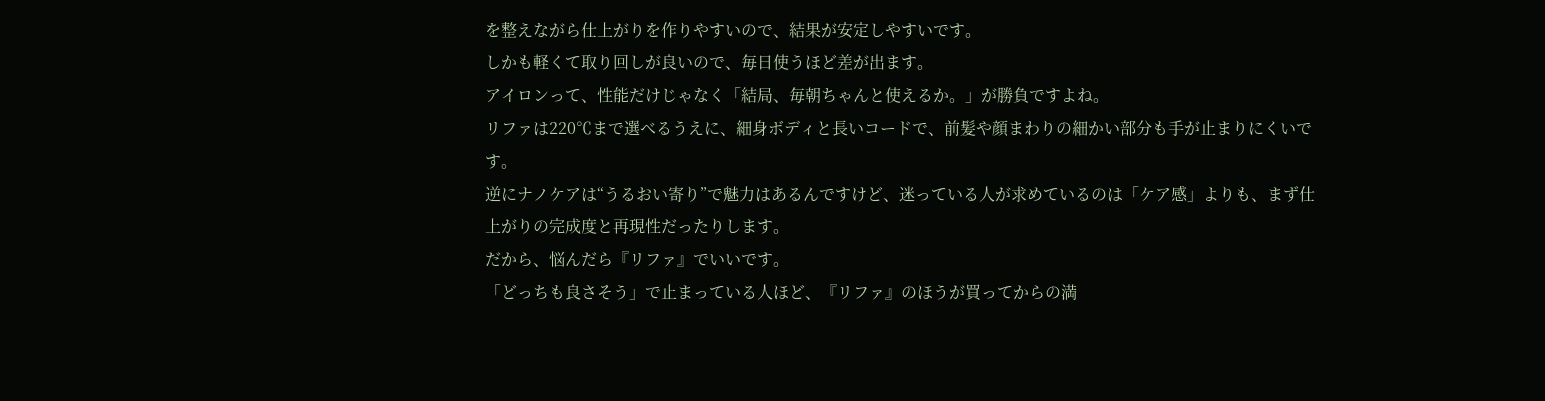を整えながら仕上がりを作りやすいので、結果が安定しやすいです。
しかも軽くて取り回しが良いので、毎日使うほど差が出ます。
アイロンって、性能だけじゃなく「結局、毎朝ちゃんと使えるか。」が勝負ですよね。
リファは220℃まで選べるうえに、細身ボディと長いコードで、前髪や顔まわりの細かい部分も手が止まりにくいです。
逆にナノケアは“うるおい寄り”で魅力はあるんですけど、迷っている人が求めているのは「ケア感」よりも、まず仕上がりの完成度と再現性だったりします。
だから、悩んだら『リファ』でいいです。
「どっちも良さそう」で止まっている人ほど、『リファ』のほうが買ってからの満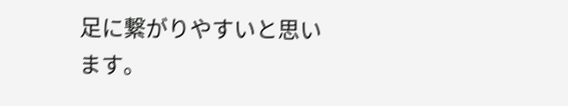足に繋がりやすいと思います。